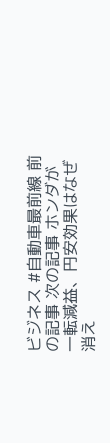ビジネス #自動車最前線 前の記事 次の記事 ホンダが一転減益、円安効果はなぜ消え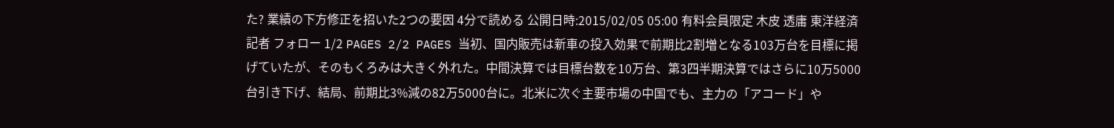た? 業績の下方修正を招いた2つの要因 4分で読める 公開日時:2015/02/05 05:00 有料会員限定 木皮 透庸 東洋経済 記者 フォロー 1/2 PAGES 2/2 PAGES 当初、国内販売は新車の投入効果で前期比2割増となる103万台を目標に掲げていたが、そのもくろみは大きく外れた。中間決算では目標台数を10万台、第3四半期決算ではさらに10万5000台引き下げ、結局、前期比3%減の82万5000台に。北米に次ぐ主要市場の中国でも、主力の「アコード」や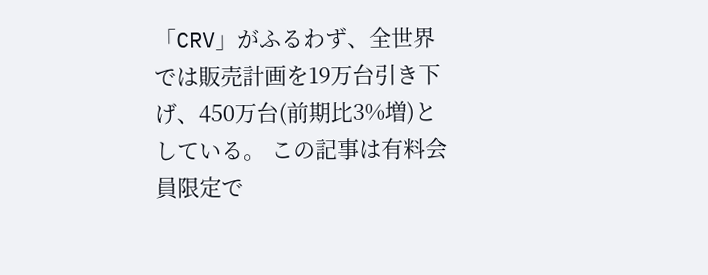「CRV」がふるわず、全世界では販売計画を19万台引き下げ、450万台(前期比3%増)としている。 この記事は有料会員限定で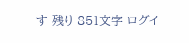す 残り 851文字 ログイ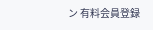ン 有料会員登録